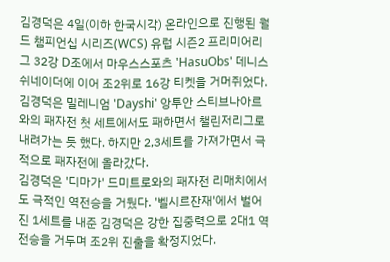김경덕은 4일(이하 한국시각) 온라인으로 진행된 월드 챔피언십 시리즈(WCS) 유럽 시즌2 프리미어리그 32강 D조에서 마우스스포츠 'HasuObs' 데니스 쉬네이더에 이어 조2위로 16강 티켓을 거머쥐었다.
김경덕은 밀레니엄 'Dayshi' 앙투안 스티브나아르와의 패자전 첫 세트에서도 패하면서 챌린저리그로 내려가는 듯 했다. 하지만 2,3세트를 가져가면서 극적으로 패자전에 올라갔다.
김경덕은 '디마가' 드미트로와의 패자전 리매치에서도 극적인 역전승을 거뒀다. '벨시르잔재'에서 벌어진 1세트를 내준 김경덕은 강한 집중력으로 2대1 역전승을 거두며 조2위 진출을 확정지었다.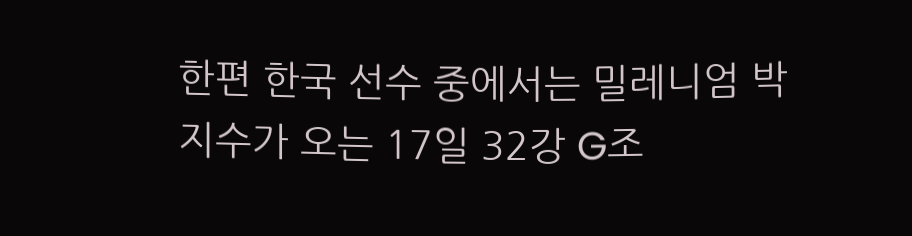한편 한국 선수 중에서는 밀레니엄 박지수가 오는 17일 32강 G조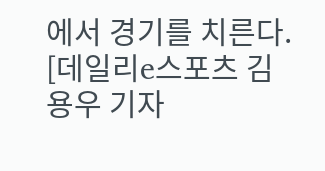에서 경기를 치른다.
[데일리e스포츠 김용우 기자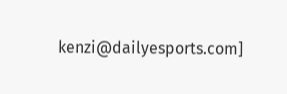kenzi@dailyesports.com]